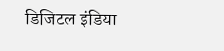डिजिटल इंडिया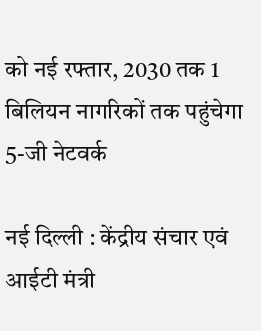को नई रफ्तार, 2030 तक 1 बिलियन नागरिकों तक पहुंचेगा 5-जी नेटवर्क

नई दिल्ली : केंद्रीय संचार एवं आईटी मंत्री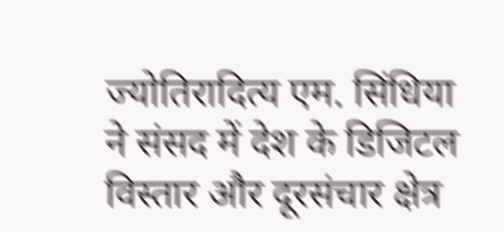ज्योतिरादित्य एम. सिंधिया ने संसद में देश के डिजिटल विस्तार और दूरसंचार क्षेत्र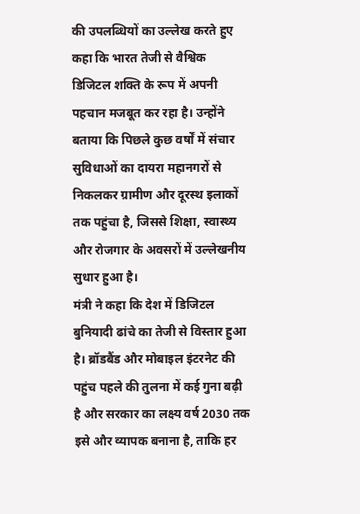की उपलब्धियों का उल्लेख करते हुए कहा कि भारत तेजी से वैश्विक डिजिटल शक्ति के रूप में अपनी पहचान मजबूत कर रहा है। उन्होंने बताया कि पिछले कुछ वर्षों में संचार सुविधाओं का दायरा महानगरों से निकलकर ग्रामीण और दूरस्थ इलाकों तक पहुंचा है, जिससे शिक्षा, स्वास्थ्य और रोजगार के अवसरों में उल्लेखनीय सुधार हुआ है।
मंत्री ने कहा कि देश में डिजिटल बुनियादी ढांचे का तेजी से विस्तार हुआ है। ब्रॉडबैंड और मोबाइल इंटरनेट की पहुंच पहले की तुलना में कई गुना बढ़ी है और सरकार का लक्ष्य वर्ष 2030 तक इसे और व्यापक बनाना है, ताकि हर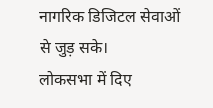नागरिक डिजिटल सेवाओं से जुड़ सके।
लोकसभा में दिए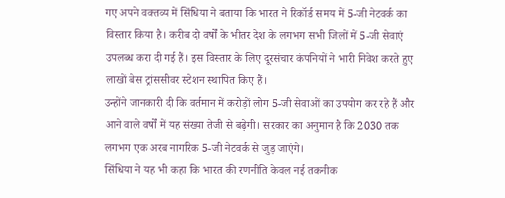गए अपने वक्तव्य में सिंधिया ने बताया कि भारत ने रिकॉर्ड समय में 5-जी नेटवर्क का विस्तार किया है। करीब दो वर्षों के भीतर देश के लगभग सभी जिलों में 5-जी सेवाएं उपलब्ध करा दी गई हैं। इस विस्तार के लिए दूरसंचार कंपनियों ने भारी निवेश करते हुए लाखों बेस ट्रांससीवर स्टेशन स्थापित किए हैं।
उन्होंने जानकारी दी कि वर्तमान में करोड़ों लोग 5-जी सेवाओं का उपयोग कर रहे हैं और आने वाले वर्षों में यह संख्या तेजी से बढ़ेगी। सरकार का अनुमान है कि 2030 तक लगभग एक अरब नागरिक 5-जी नेटवर्क से जुड़ जाएंगे।
सिंधिया ने यह भी कहा कि भारत की रणनीति केवल नई तकनीक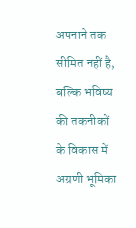अपनाने तक सीमित नहीं है, बल्कि भविष्य की तकनीकों के विकास में अग्रणी भूमिका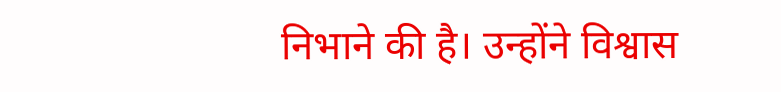निभाने की है। उन्होंने विश्वास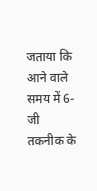जताया कि आने वाले समय में 6-जी तकनीक के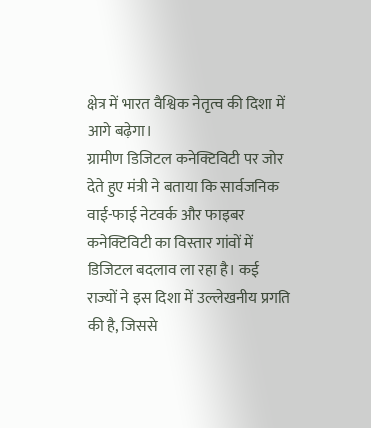क्षेत्र में भारत वैश्विक नेतृत्व की दिशा में आगे बढ़ेगा।
ग्रामीण डिजिटल कनेक्टिविटी पर जोर देते हुए मंत्री ने बताया कि सार्वजनिक वाई-फाई नेटवर्क और फाइबर कनेक्टिविटी का विस्तार गांवों में डिजिटल बदलाव ला रहा है। कई राज्यों ने इस दिशा में उल्लेखनीय प्रगति की है, जिससे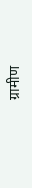ग्रामीण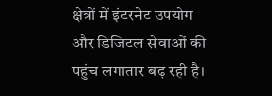क्षेत्रों में इंटरनेट उपयोग और डिजिटल सेवाओं की पहुंच लगातार बढ़ रही है।